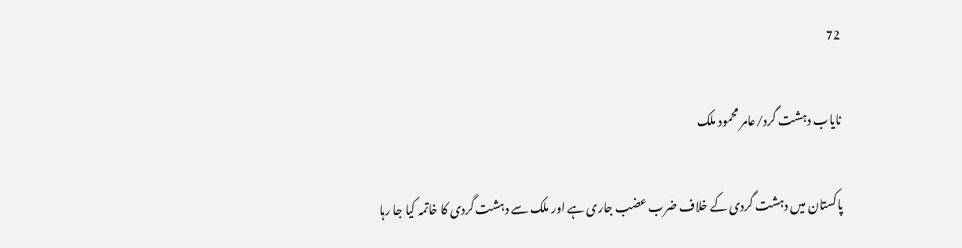72

نایاب دہشت گرد/عامر محمود ملک

پاکستان میں دہشت گردی کے خلاف ضرب عضب جاری ہے اور ملک سے دہشت گردی کا خاتمہ کیا جا رہا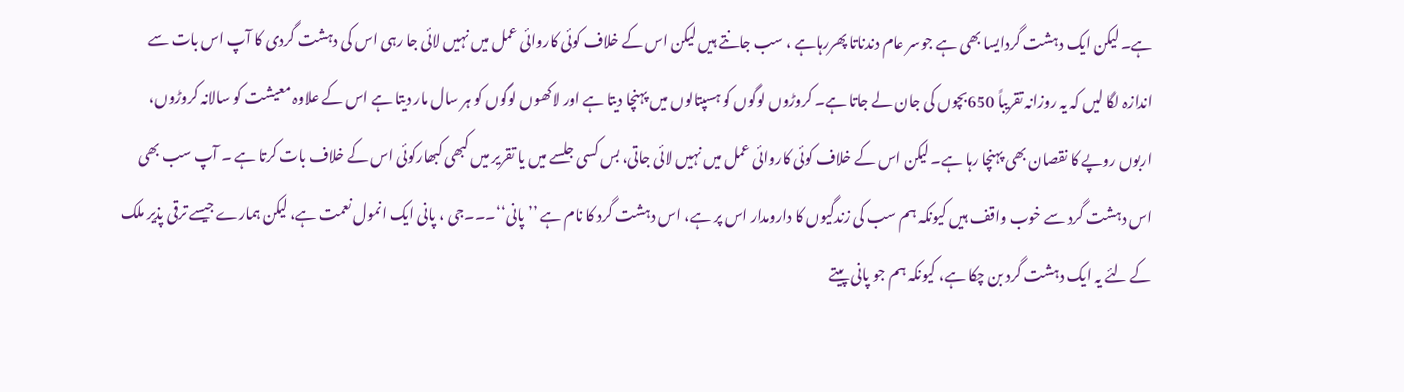ہے۔ لیکن ایک دہشت گردایسا بھی ہے جوسر عام دندناتا پھررہاہے ، سب جانتے ہیں لیکن اس کے خلاف کوئی کاروائی عمل میں نہیں لائی جا رہی اس کی دہشت گردی کا آپ اس بات سے اندازہ لگا لیں کہ یہ روزانہ تقریباً 650بچوں کی جان لے جاتا ہے۔ کروڑوں لوگوں کو ہسپتالوں میں پہنچا دیتا ہے اور لاکھوں لوگوں کو ہر سال مار دیتا ہے اس کے علاوہ معیشت کو سالانہ کروڑوں، اربوں روپے کا نقصان بھی پہنچا رہا ہے۔ لیکن اس کے خلاف کوئی کاروائی عمل میں نہیں لائی جاتی، بس کسی جلسے میں یا تقریر میں کبھی کبھارکوئی اس کے خلاف بات کرتا ہے ۔ آپ سب بھی اس دہشت گرد سے خوب واقف ہیں کیونکہ ہم سب کی زندگیوں کا دارومدار اس پر ہے، اس دہشت گرد کا نام ہے ’’پانی‘‘۔۔۔جی ، پانی ایک انمول نعمت ہے، لیکن ہمارے جیسے ترقی پذیر ملک کے لئے یہ ایک دہشت گرد بن چکا ہے، کیونکہ ہم جو پانی پیتے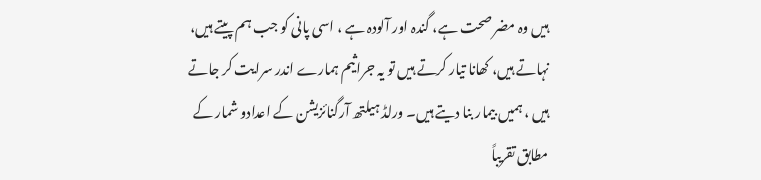ہیں وہ مضر صحت ہے، گندہ اور آلودہ ہے ، اسی پانی کو جب ہم پیتے ہیں، نہاتے ہیں، کھانا تیار کرتے ہیں تو یہ جراثیم ہمارے اندر سرایت کر جاتے ہیں ، ہمیں بیمار بنا دیتے ہیں۔ ورلڈ ہیلتھ آرگنائزیشن کے اعدادو شمار کے مطابق تقریباً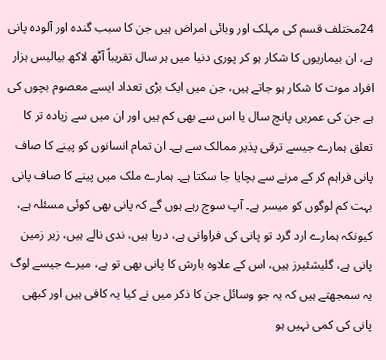24مختلف قسم کی مہلک اور وبائی امراض ہیں جن کا سبب گندہ اور آلودہ پانی ہے، ان بیماریوں کا شکار ہو کر پوری دنیا میں ہر سال تقریباً آٹھ لاکھ بیالیس ہزار افراد موت کا شکار ہو جاتے ہیں، جن میں ایک بڑی تعداد ایسے معصوم بچوں کی ہے جن کی عمریں پانچ سال یا اس سے بھی کم ہیں اور ان میں سے زیادہ تر کا تعلق ہمارے جیسے ترقی پذیر ممالک سے ہے۔ ان تمام انسانوں کو پینے کا صاف پانی فراہم کر کے مرنے سے بچایا جا سکتا ہے۔ ہمارے ملک میں پینے کا صاف پانی بہت کم لوگوں کو میسر ہے۔ آپ سوچ رہے ہوں گے کہ پانی بھی کوئی مسئلہ ہے، کیونکہ ہمارے ارد گرد تو پانی کی فراوانی ہے، دریا ہیں، ندی نالے ہیں، زیر زمین پانی ہے، گلیشئیرز ہیں، اس کے علاوہ بارش کا پانی بھی تو ہے، میرے جیسے لوگ یہ سمجھتے ہیں کہ یہ جو وسائل جن کا ذکر میں نے کیا یہ کافی ہیں اور کبھی پانی کی کمی نہیں ہو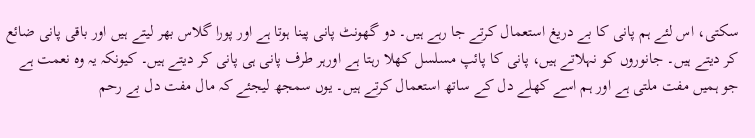سکتی، اس لئے ہم پانی کا بے دریغ استعمال کرتے جا رہے ہیں۔ دو گھونٹ پانی پینا ہوتا ہے اور پورا گلاس بھر لیتے ہیں اور باقی پانی ضائع کر دیتے ہیں۔ جانوروں کو نہلاتے ہیں، پانی کا پائپ مسلسل کھلا رہتا ہے اورہر طرف پانی ہی پانی کر دیتے ہیں۔ کیونکہ یہ وہ نعمت ہے جو ہمیں مفت ملتی ہے اور ہم اسے کھلے دل کے ساتھ استعمال کرتے ہیں۔ یوں سمجھ لیجئے کہ مال مفت دل بے رحم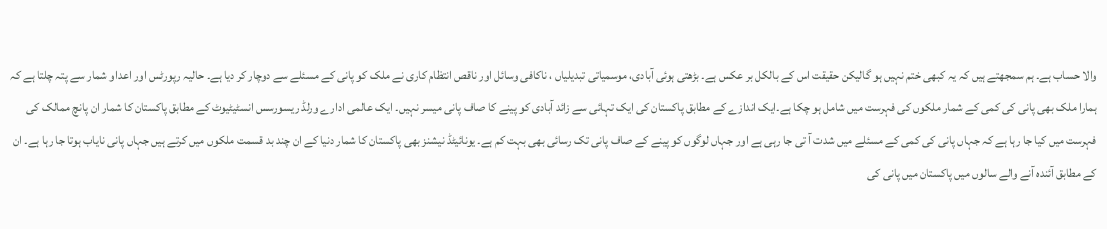والا حساب ہے۔ ہم سمجھتے ہیں کہ یہ کبھی ختم نہیں ہو گالیکن حقیقت اس کے بالکل بر عکس ہے۔ بڑھتی ہوئی آبادی، موسمیاتی تبدیلیاں ، ناکافی وسائل اور ناقص انتظام کاری نے ملک کو پانی کے مسئلے سے دوچار کر دیا ہے۔ حالیہ رپورٹس اور اعداو شمار سے پتہ چلتا ہے کہ ہمارا ملک بھی پانی کی کمی کے شمار ملکوں کی فہرست میں شامل ہو چکا ہے۔ایک اندازے کے مطابق پاکستان کی ایک تہائی سے زائد آبادی کو پینے کا صاف پانی میسر نہیں۔ ایک عالمی ادارے ورلڈ ریسورسس انسٹیٹیوٹ کے مطابق پاکستان کا شمار ان پانچ ممالک کی فہرست میں کیا جا رہا ہے کہ جہاں پانی کی کمی کے مسئلے میں شدت آ تی جا رہی ہے اور جہاں لوگوں کو پینے کے صاف پانی تک رسائی بھی بہت کم ہے۔ یونائیٹڈ نیشنز بھی پاکستان کا شمار دنیا کے ان چند بد قسمت ملکوں میں کرتے ہیں جہاں پانی نایاب ہوتا جا رہا ہے۔ ان کے مطابق آئندہ آنے والے سالوں میں پاکستان میں پانی کی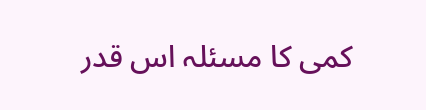کمی کا مسئلہ اس قدر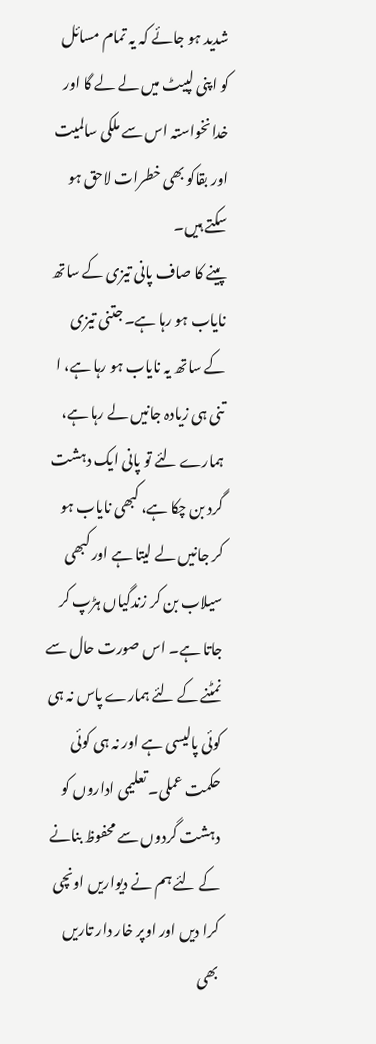شدید ہو جائے کہ یہ تمام مسائل کو اپنی لپیٹ میں لے لے گا اور خدانخواستہ اس سے ملکی سالمیت اور بقاکو بھی خطرات لاحق ہو سکتے ہیں۔
پینے کا صاف پانی تیزی کے ساتھ نایاب ہو رہا ہے۔ جتنی تیزی کے ساتھ یہ نایاب ہو رہا ہے، ا تنی ہی زیادہ جانیں لے رہا ہے، ہمارے لئے تو پانی ایک دہشت گرد بن چکا ہے، کبھی نایاب ہو کر جانیں لے لیتا ہے اور کبھی سیلاب بن کر زندگیاں ہڑپ کر جاتا ہے۔ اس صورت حال سے نمٹنے کے لئے ہمارے پاس نہ ہی کوئی پالیسی ہے اور نہ ہی کوئی حکمت عملی۔ تعلیمی اداروں کو دہشت گردوں سے محفوظ بنانے کے لئے ہم نے دیواریں اونچی کرا دیں اور اوپر خار دار تاریں بھی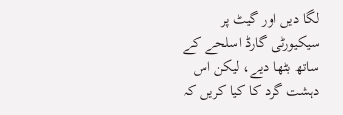لگا دیں اور گیٹ پر سیکیورٹی گارڈ اسلحے کے ساتھ بٹھا دیے، لیکن اس دہشت گرد کا کیا کریں کہ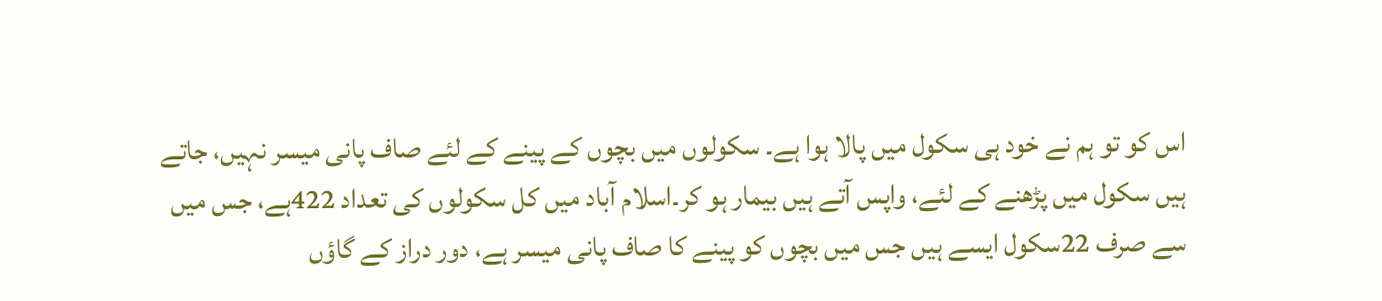اس کو تو ہم نے خود ہی سکول میں پالا ہوا ہے۔ سکولوں میں بچوں کے پینے کے لئے صاف پانی میسر نہیں، جاتے ہیں سکول میں پڑھنے کے لئے، واپس آتے ہیں بیمار ہو کر۔اسلام آباد میں کل سکولوں کی تعداد 422ہے، جس میں سے صرف 22سکول ایسے ہیں جس میں بچوں کو پینے کا صاف پانی میسر ہے، دور دراز کے گاؤں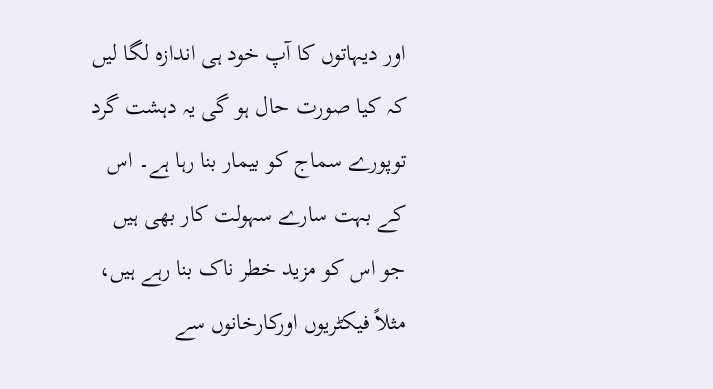اور دیہاتوں کا آپ خود ہی اندازہ لگا لیں کہ کیا صورت حال ہو گی یہ دہشت گرد توپورے سماج کو بیمار بنا رہا ہے۔ اس کے بہت سارے سہولت کار بھی ہیں جو اس کو مزید خطر ناک بنا رہے ہیں، مثلاً فیکٹریوں اورکارخانوں سے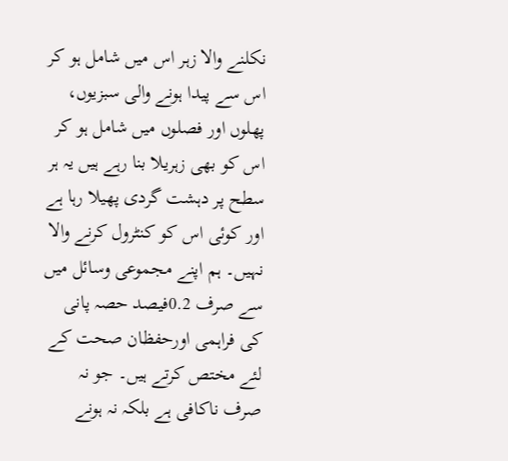نکلنے والا زہر اس میں شامل ہو کر اس سے پیدا ہونے والی سبزیوں، پھلوں اور فصلوں میں شامل ہو کر اس کو بھی زہریلا بنا رہے ہیں یہ ہر سطح پر دہشت گردی پھیلا رہا ہے اور کوئی اس کو کنٹرول کرنے والا نہیں۔ ہم اپنے مجموعی وسائل میں سے صرف 0.2فیصد حصہ پانی کی فراہمی اورحفظان صحت کے لئے مختص کرتے ہیں۔ جو نہ صرف ناکافی ہے بلکہ نہ ہونے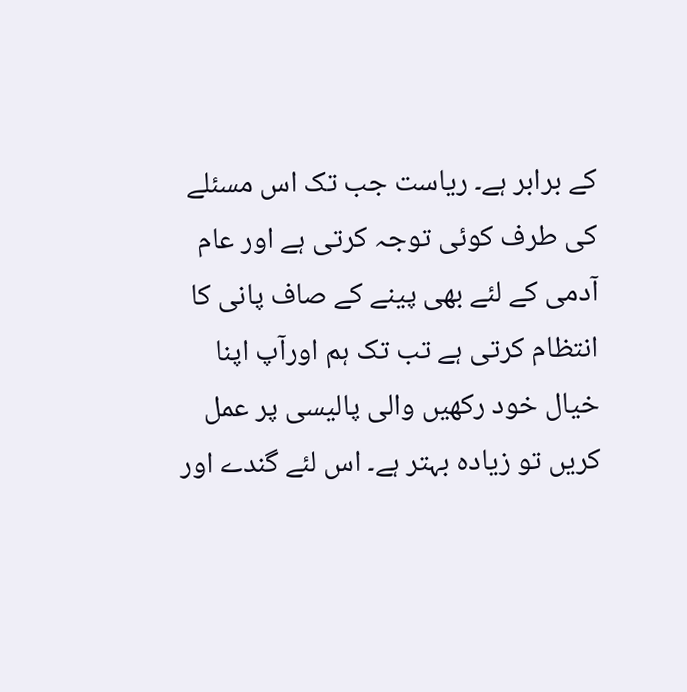کے برابر ہے۔ ریاست جب تک اس مسئلے کی طرف کوئی توجہ کرتی ہے اور عام آدمی کے لئے بھی پینے کے صاف پانی کا انتظام کرتی ہے تب تک ہم اورآپ اپنا خیال خود رکھیں والی پالیسی پر عمل کریں تو زیادہ بہتر ہے۔ اس لئے گندے اور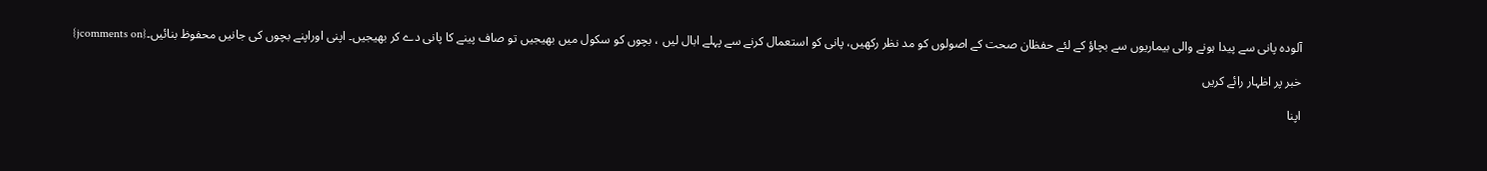آلودہ پانی سے پیدا ہونے والی بیماریوں سے بچاؤ کے لئے حفظان صحت کے اصولوں کو مد نظر رکھیں، پانی کو استعمال کرنے سے پہلے ابال لیں ، بچوں کو سکول میں بھیجیں تو صاف پینے کا پانی دے کر بھیجیں۔ اپنی اوراپنے بچوں کی جانیں محفوظ بنائیں۔{jcomments on}

خبر پر اظہار رائے کریں

اپنا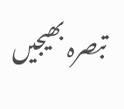تبصرہ بھیجیں